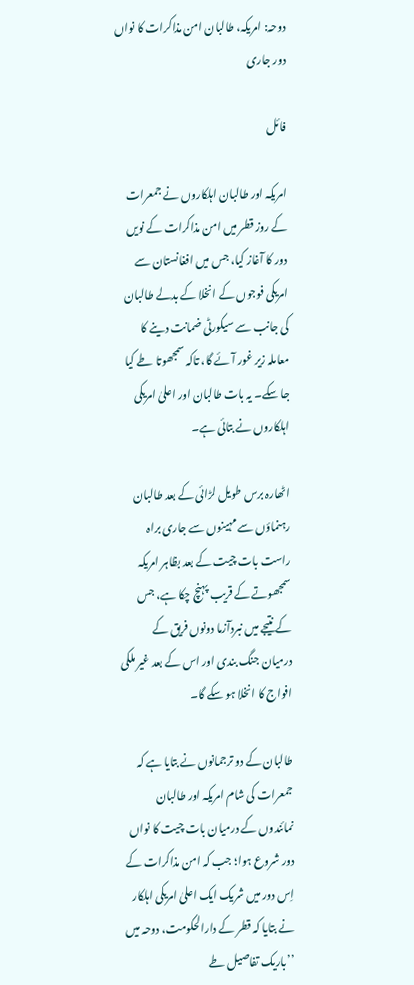دوحہ: امریکہ، طالبان امن مذاکرات کا نواں دور جاری

فائل

امریکہ اور طالبان اہلکاروں نے جمعرات کے روز قطر میں امن مذاکرات کے نویں دور کا آغاز کیا، جس میں افغانستان سے امریکی فوجوں کے انخلا کے بدلے طالبان کی جانب سے سیکورٹی ضمانت دینے کا معاملہ زیر غور آئے گا، تاکہ سمجھوتا طے کیا جا سکے۔ یہ بات طالبان اور اعلیٰ امریکی اہلکاروں نے بتائی ہے۔

اٹھارہ برس طویل لڑائی کے بعد طالبان رہنماؤں سے مہینوں سے جاری براہ راست بات چیت کے بعد بظاہر امریکہ سمجھوتے کے قریب پہنچ چکا ہے، جس کے نتیجے میں نبردآزما دونوں فریق کے درمیان جنگ بندی اور اس کے بعد غیر ملکی افواج کا انخلا ہو سکے گا۔

طالبان کے دو ترجمانوں نے بتایا ہے کہ جمعرات کی شام امریکہ اور طالبان نمائندوں کے درمیان بات چیت کا نواں دور شروع ہوا؛ جب کہ امن مذاکرات کے اِس دور میں شریک ایک اعلیٰ امریکی اہلکار نے بتایا کہ قطر کے دارالحکومت، دوحہ میں ’’باریک تفاصیل طے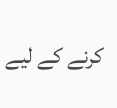کرنے کے لیے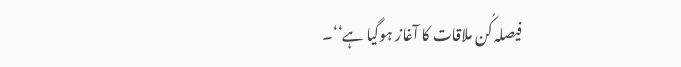فیصلہ کُن ملاقات کا آغاز ہوگیا ہے‘‘۔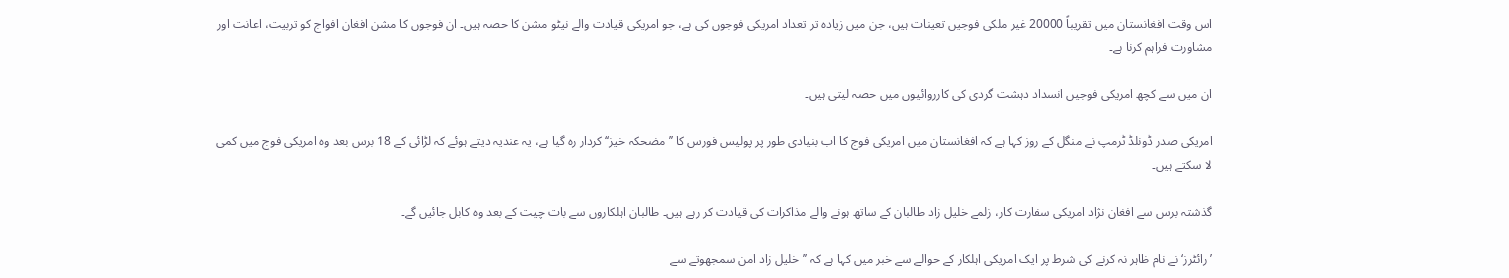اس وقت افغانستان میں تقریباً 20000 غیر ملکی فوجیں تعینات ہیں، جن میں زیادہ تر تعداد امریکی فوجوں کی ہے، جو امریکی قیادت والے نیٹو مشن کا حصہ ہیں۔ ان فوجوں کا مشن افغان افواج کو تربیت، اعانت اور مشاورت فراہم کرنا ہے۔

ان میں سے کچھ امریکی فوجیں انسداد دہشت گردی کی کارروائیوں میں حصہ لیتی ہیں۔

امریکی صدر ڈونلڈ ٹرمپ نے منگل کے روز کہا ہے کہ افغانستان میں امریکی فوج کا اب بنیادی طور پر پولیس فورس کا ’’مضحکہ خیز‘‘ کردار رہ گیا ہے، یہ عندیہ دیتے ہوئے کہ لڑائی کے 18 برس بعد وہ امریکی فوج میں کمی لا سکتے ہیں۔

گذشتہ برس سے افغان نژاد امریکی سفارت کار، زلمے خلیل زاد طالبان کے ساتھ ہونے والے مذاکرات کی قیادت کر رہے ہیں۔ طالبان اہلکاروں سے بات چیت کے بعد وہ کابل جائیں گے۔

’رائٹرز‘ نے نام ظاہر نہ کرنے کی شرط پر ایک امریکی اہلکار کے حوالے سے خبر میں کہا ہے کہ ’’خلیل زاد امن سمجھوتے سے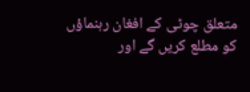متعلق چوٹی کے افغان رہنماؤں کو مطلع کریں گے اور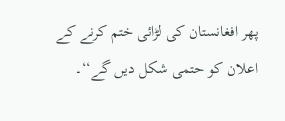پھر افغانستان کی لڑائی ختم کرنے کے اعلان کو حتمی شکل دیں گے‘‘۔